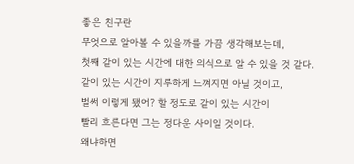좋은 친구란
무엇으로 알아볼 수 있을까를 가끔 생각해보는데,
첫째 같이 있는 시간에 대한 의식으로 알 수 있을 것 같다.
같이 있는 시간이 지루하게 느껴지면 아닐 것이고,
벌써 이렇게 됐어? 할 정도로 같이 있는 시간이
빨리 흐른다면 그는 정다운 사이일 것이다.
왜냐하면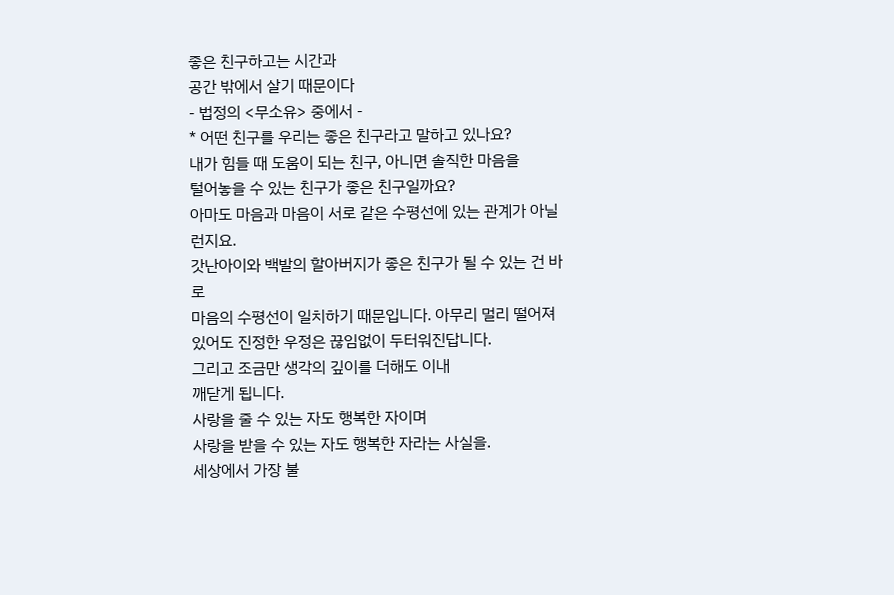좋은 친구하고는 시간과
공간 밖에서 살기 때문이다
- 법정의 <무소유> 중에서 -
* 어떤 친구를 우리는 좋은 친구라고 말하고 있나요?
내가 힘들 때 도움이 되는 친구, 아니면 솔직한 마음을
털어놓을 수 있는 친구가 좋은 친구일까요?
아마도 마음과 마음이 서로 같은 수평선에 있는 관계가 아닐런지요.
갓난아이와 백발의 할아버지가 좋은 친구가 될 수 있는 건 바로
마음의 수평선이 일치하기 때문입니다. 아무리 멀리 떨어져
있어도 진정한 우정은 끊임없이 두터워진답니다.
그리고 조금만 생각의 깊이를 더해도 이내
깨닫게 됩니다.
사랑을 줄 수 있는 자도 행복한 자이며
사랑을 받을 수 있는 자도 행복한 자라는 사실을.
세상에서 가장 불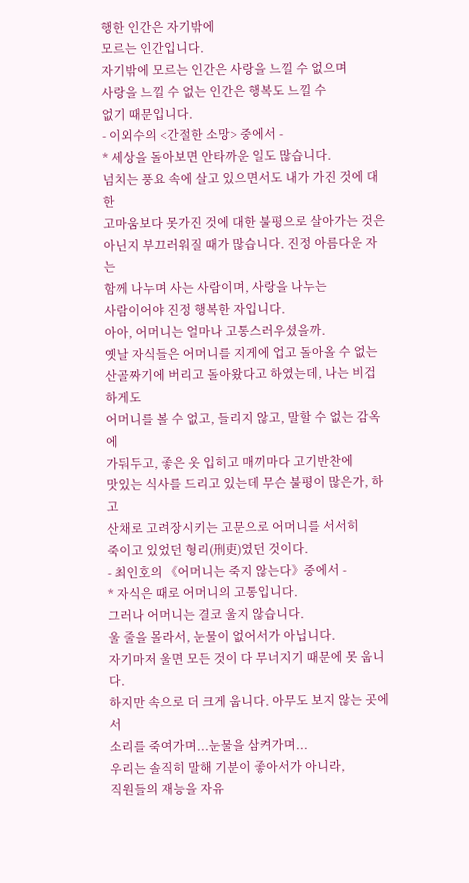행한 인간은 자기밖에
모르는 인간입니다.
자기밖에 모르는 인간은 사랑을 느낄 수 없으며
사랑을 느낄 수 없는 인간은 행복도 느낄 수
없기 때문입니다.
- 이외수의 <간절한 소망> 중에서 -
* 세상을 돌아보면 안타까운 일도 많습니다.
넘치는 풍요 속에 살고 있으면서도 내가 가진 것에 대한
고마움보다 못가진 것에 대한 불평으로 살아가는 것은
아닌지 부끄러워질 때가 많습니다. 진정 아름다운 자는
함께 나누며 사는 사람이며, 사랑을 나누는
사람이어야 진정 행복한 자입니다.
아아, 어머니는 얼마나 고통스러우셨을까.
옛날 자식들은 어머니를 지게에 업고 돌아올 수 없는
산골짜기에 버리고 돌아왔다고 하였는데, 나는 비겁하게도
어머니를 볼 수 없고, 들리지 않고, 말할 수 없는 감옥에
가둬두고, 좋은 옷 입히고 매끼마다 고기반찬에
맛있는 식사를 드리고 있는데 무슨 불평이 많은가, 하고
산채로 고려장시키는 고문으로 어머니를 서서히
죽이고 있었던 형리(刑吏)였던 것이다.
- 최인호의 《어머니는 죽지 않는다》중에서 -
* 자식은 때로 어머니의 고통입니다.
그러나 어머니는 결코 울지 않습니다.
울 줄을 몰라서, 눈물이 없어서가 아닙니다.
자기마저 울면 모든 것이 다 무너지기 때문에 못 웁니다.
하지만 속으로 더 크게 웁니다. 아무도 보지 않는 곳에서
소리를 죽여가며...눈물을 삼켜가며...
우리는 솔직히 말해 기분이 좋아서가 아니라,
직원들의 재능을 자유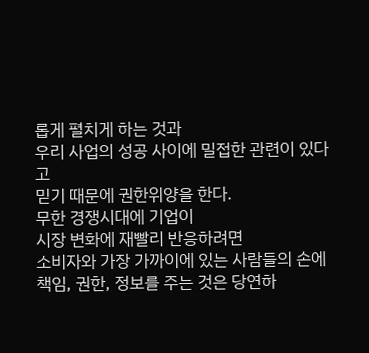롭게 펼치게 하는 것과
우리 사업의 성공 사이에 밀접한 관련이 있다고
믿기 때문에 권한위양을 한다.
무한 경쟁시대에 기업이
시장 변화에 재빨리 반응하려면
소비자와 가장 가까이에 있는 사람들의 손에
책임, 권한, 정보를 주는 것은 당연하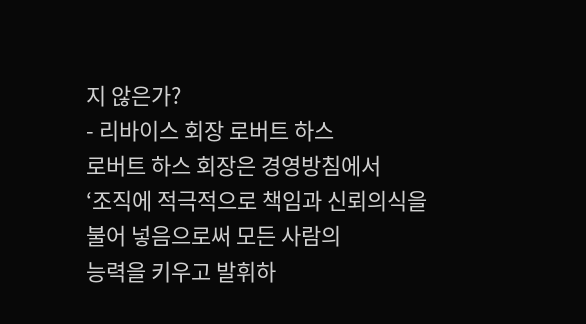지 않은가?
- 리바이스 회장 로버트 하스
로버트 하스 회장은 경영방침에서
‘조직에 적극적으로 책임과 신뢰의식을
불어 넣음으로써 모든 사람의
능력을 키우고 발휘하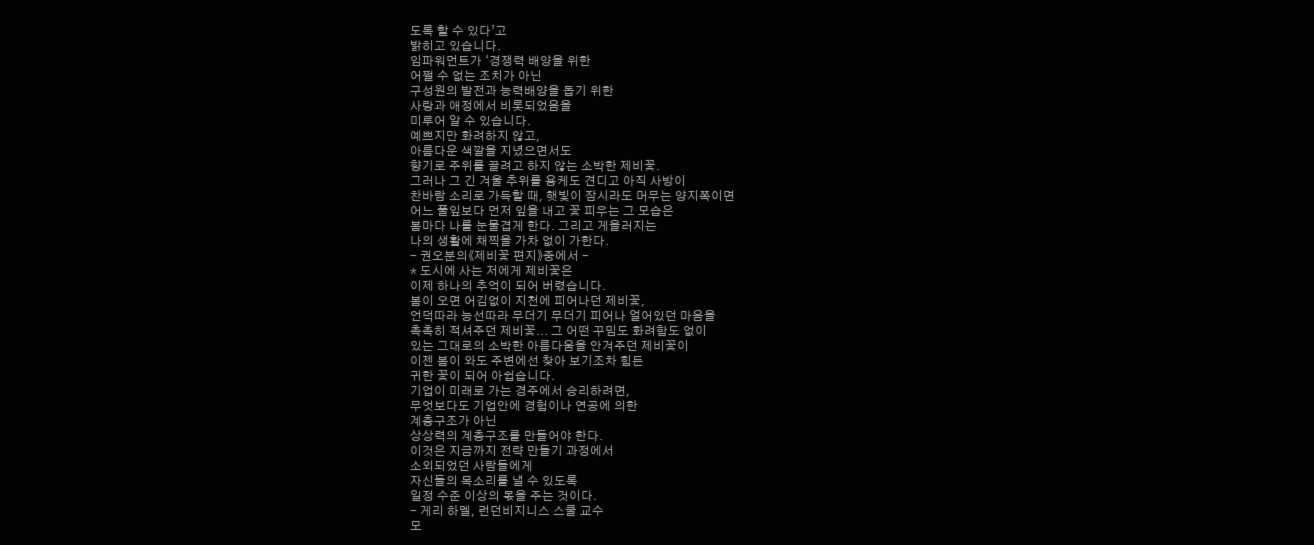도록 할 수 있다’고
밝히고 있습니다.
임파워먼트가 ‘경쟁력 배양을 위한
어쩔 수 없는 조치가 아닌
구성원의 발전과 능력배양을 돕기 위한
사랑과 애정에서 비롯되었음을
미루어 알 수 있습니다.
예쁘지만 화려하지 않고,
아름다운 색깔을 지녔으면서도
향기로 주위를 끌려고 하지 않는 소박한 제비꽃.
그러나 그 긴 겨울 추위를 용케도 견디고 아직 사방이
찬바람 소리로 가득할 때, 햇빛이 잠시라도 머무는 양지쪽이면
어느 풀잎보다 먼저 잎을 내고 꽃 피우는 그 모습은
봄마다 나를 눈물겹게 한다. 그리고 게을러지는
나의 생활에 채찍을 가차 없이 가한다.
- 권오분의《제비꽃 편지》중에서 -
* 도시에 사는 저에게 제비꽃은
이제 하나의 추억이 되어 버렸습니다.
봄이 오면 어김없이 지천에 피어나던 제비꽃,
언덕따라 능선따라 무더기 무더기 피어나 얼어있던 마음을
촉촉히 적셔주던 제비꽃... 그 어떤 꾸밈도 화려함도 없이
있는 그대로의 소박한 아름다움을 안겨주던 제비꽃이
이젠 봄이 와도 주변에선 찾아 보기조차 힘든
귀한 꽃이 되어 아쉽습니다.
기업이 미래로 가는 경주에서 승리하려면,
무엇보다도 기업안에 경험이나 연공에 의한
계층구조가 아닌
상상력의 계층구조를 만들어야 한다.
이것은 지금까지 전략 만들기 과정에서
소외되었던 사람들에게
자신들의 목소리를 낼 수 있도록
일정 수준 이상의 몫을 주는 것이다.
- 게리 하멜, 런던비지니스 스쿨 교수
모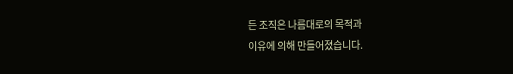든 조직은 나름대로의 목적과
이유에 의해 만들어졌습니다.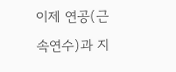이제 연공(근속연수)과 지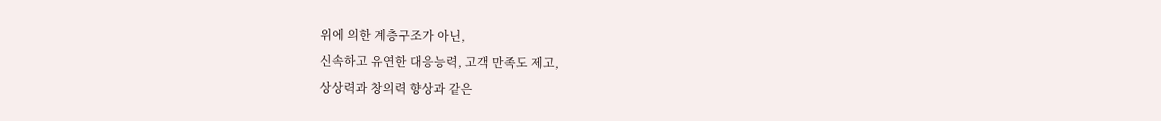위에 의한 계층구조가 아닌,
신속하고 유연한 대응능력, 고객 만족도 제고,
상상력과 창의력 향상과 같은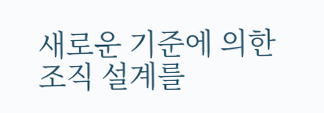새로운 기준에 의한
조직 설계를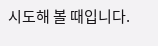시도해 볼 때입니다.